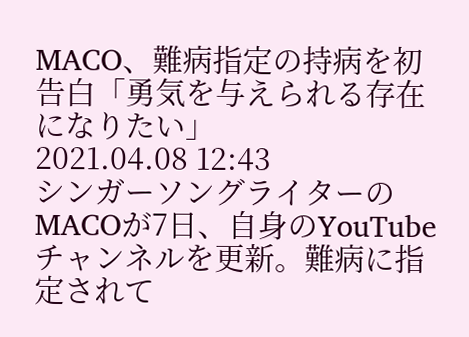MACO、難病指定の持病を初告白「勇気を与えられる存在になりたい」
2021.04.08 12:43
シンガーソングライターのMACOが7日、自身のYouTubeチャンネルを更新。難病に指定されて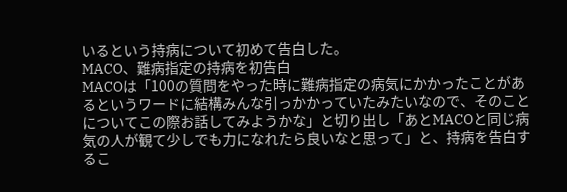いるという持病について初めて告白した。
MACO、難病指定の持病を初告白
MACOは「100の質問をやった時に難病指定の病気にかかったことがあるというワードに結構みんな引っかかっていたみたいなので、そのことについてこの際お話してみようかな」と切り出し「あとMACOと同じ病気の人が観て少しでも力になれたら良いなと思って」と、持病を告白するこ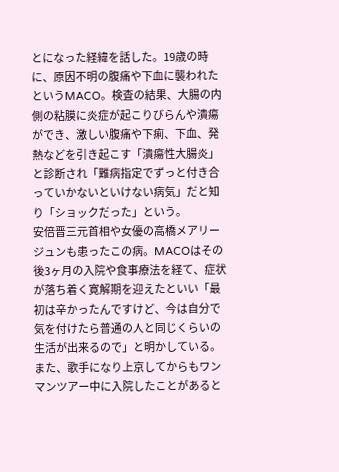とになった経緯を話した。19歳の時に、原因不明の腹痛や下血に襲われたというMACO。検査の結果、大腸の内側の粘膜に炎症が起こりびらんや潰瘍ができ、激しい腹痛や下痢、下血、発熱などを引き起こす「潰瘍性大腸炎」と診断され「難病指定でずっと付き合っていかないといけない病気」だと知り「ショックだった」という。
安倍晋三元首相や女優の高橋メアリージュンも患ったこの病。MACOはその後3ヶ月の入院や食事療法を経て、症状が落ち着く寛解期を迎えたといい「最初は辛かったんですけど、今は自分で気を付けたら普通の人と同じくらいの生活が出来るので」と明かしている。
また、歌手になり上京してからもワンマンツアー中に入院したことがあると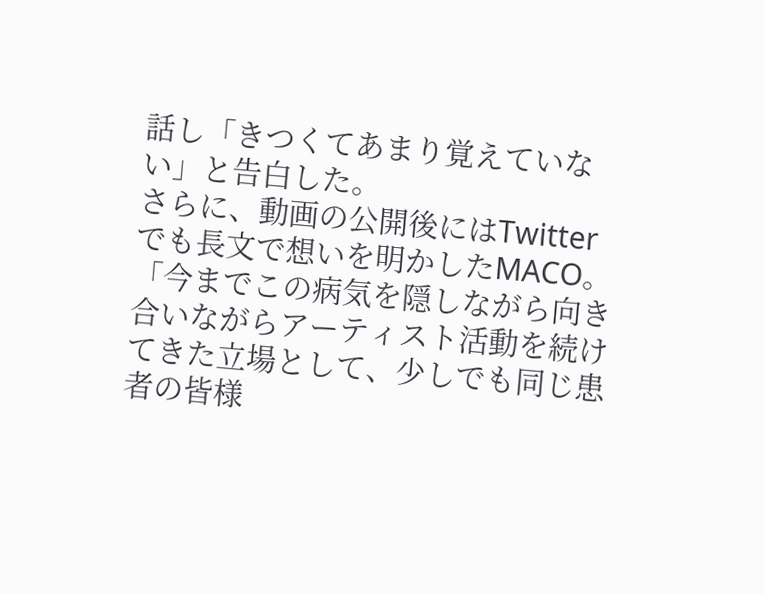話し「きつくてあまり覚えていない」と告白した。
さらに、動画の公開後にはTwitterでも長文で想いを明かしたMACO。「今までこの病気を隠しながら向き合いながらアーティスト活動を続けてきた立場として、少しでも同じ患者の皆様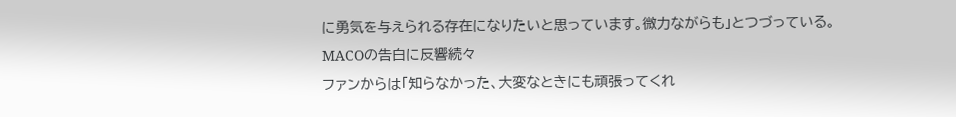に勇気を与えられる存在になりたいと思っています。微力ながらも」とつづっている。
MACOの告白に反響続々
ファンからは「知らなかった、大変なときにも頑張ってくれ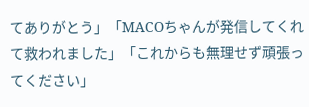てありがとう」「MACOちゃんが発信してくれて救われました」「これからも無理せず頑張ってください」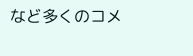など多くのコメ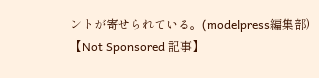ントが寄せられている。(modelpress編集部)
【Not Sponsored 記事】